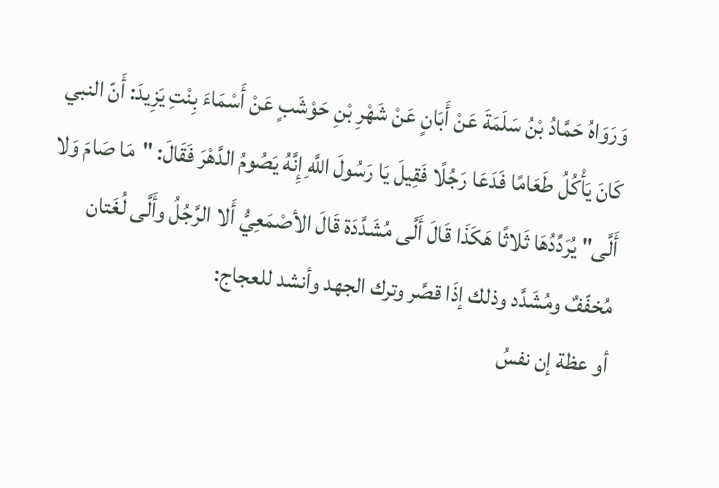وَرَوَاهُ حَمَّادُ بْنُ سَلَمَةَ عَنْ أَبَانٍ عَنْ شَهْرِ بْنِ حَوْشَبٍ عَنْ أَسْمَاءَ بِنْتِ يَزِيدَ: أَنّ النبي كَانَ يَأْكُلُ طَعَامًا فَدَعَا رَجُلًا فَقِيلَ يَا رَسُولَ اللَّهِ إِنَّهُ يَصُومُ الدَّهْرَ فَقَالَ: "مَا صَامَ وَلا أَلَّى" يُرَدِّدُهَا ثَلاثًا هَكَذَا قَالَ أَلَّى مُشَدَّدَة قَالَ الأصْمَعِيُّ أَلا الرَّجُلُ وأَلَّى لُغَتان مُخفّفٌ ومُشَدَّد وذلك إذَا قصَّر وترك الجهد وأنشد للعجاج:
أو عظة إن نفسُ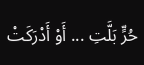حُرٍّ بَلَّتِ ... أَوْ أَدْرَكَتْ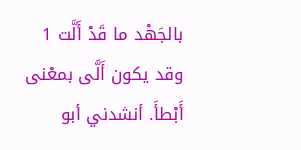بالجَهْد ما قَدْ أَلَّت 1
وقد يكون أَلَّى بمعْنى أَبْطأَ. أنشدني أبو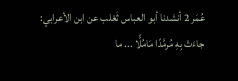عُمَر 2 أنشدنا أبو العباس ثَعْلب عن ابن الأعرابي:
جاءَتْ بِهِ مُرمَّدًا مَامُلًّا ... ما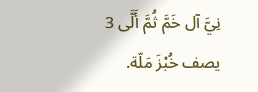نِيَّ آل خَمَّ ثُمَّ أَلَّى 3
يصف خُبْزَ مَلّة.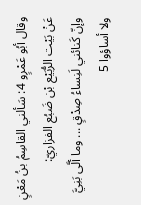وقال أبُو عَمْرٍو 4: سَألني القاسِمُ بنُ مَعْنٍ عَنْ بَيْت الرُّبَيْع بْن ضَبُع الفزاريّ:
وإنّ كَنائني لَنِساءُ صِدْقٍ ... وما ألَّى بَنِيَّ ولا أساؤوا 5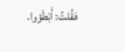فقُلتُ: أَبْطَؤوا.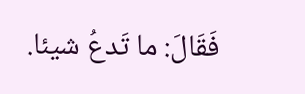فَقَالَ: ما تَدعُ شيئا.